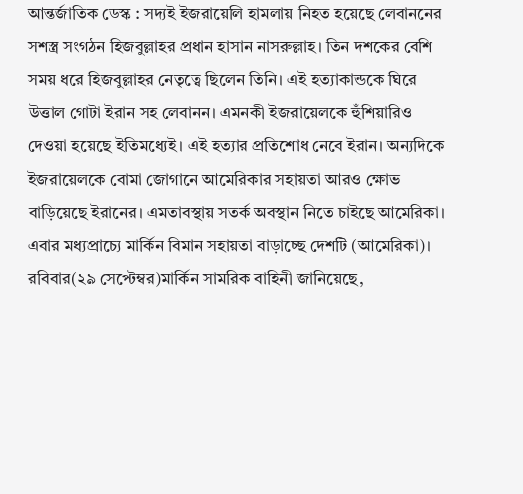আন্তর্জাতিক ডেস্ক : সদ্যই ইজরায়েলি হামলায় নিহত হয়েছে লেবাননের সশস্ত্র সংগঠন হিজবুল্লাহর প্রধান হাসান নাসরুল্লাহ। তিন দশকের বেশি সময় ধরে হিজবুল্লাহর নেতৃত্বে ছিলেন তিনি। এই হত্যাকান্ডকে ঘিরে উত্তাল গোটা ইরান সহ লেবানন। এমনকী ইজরায়েলকে হুঁশিয়ারিও দেওয়া হয়েছে ইতিমধ্যেই। এই হত্যার প্রতিশোধ নেবে ইরান। অন্যদিকে ইজরায়েলকে বোমা জোগানে আমেরিকার সহায়তা আরও ক্ষোভ বাড়িয়েছে ইরানের। এমতাবস্থায় সতর্ক অবস্থান নিতে চাইছে আমেরিকা। এবার মধ্যপ্রাচ্যে মার্কিন বিমান সহায়তা বাড়াচ্ছে দেশটি (আমেরিকা)।
রবিবার(২৯ সেপ্টেম্বর)মার্কিন সামরিক বাহিনী জানিয়েছে,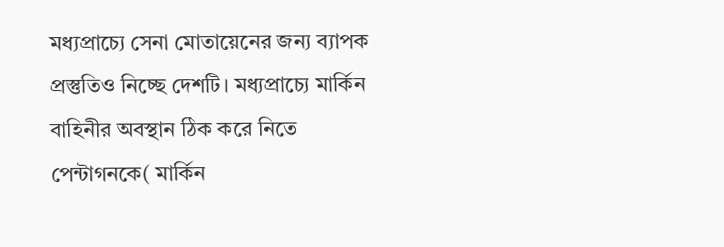মধ্যপ্রাচ্যে সেনা মোতায়েনের জন্য ব্যাপক প্রস্তুতিও নিচ্ছে দেশটি। মধ্যপ্রাচ্যে মার্কিন বাহিনীর অবস্থান ঠিক করে নিতে পেন্টাগনকে( মার্কিন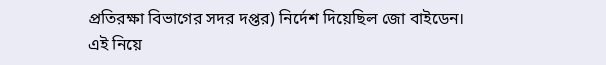প্রতিরক্ষা বিভাগের সদর দপ্তর) নির্দেশ দিয়েছিল জো বাইডেন।
এই নিয়ে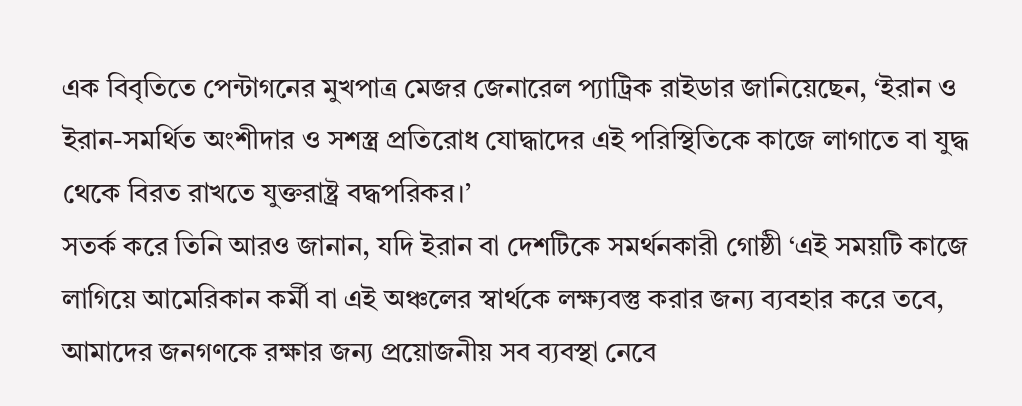এক বিবৃতিতে পেন্টাগনের মুখপাত্র মেজর জেনারেল প্যাট্রিক রাইডার জানিয়েছেন, ‘ইরান ও ইরান-সমর্থিত অংশীদার ও সশস্ত্র প্রতিরোধ যোদ্ধাদের এই পরিস্থিতিকে কাজে লাগাতে বা যুদ্ধ থেকে বিরত রাখতে যুক্তরাষ্ট্র বদ্ধপরিকর।’
সতর্ক করে তিনি আরও জানান, যদি ইরান বা দেশটিকে সমর্থনকারী গোষ্ঠী ‘এই সময়টি কাজে লাগিয়ে আমেরিকান কর্মী বা এই অঞ্চলের স্বার্থকে লক্ষ্যবস্তু করার জন্য ব্যবহার করে তবে, আমাদের জনগণকে রক্ষার জন্য প্রয়োজনীয় সব ব্যবস্থা নেবে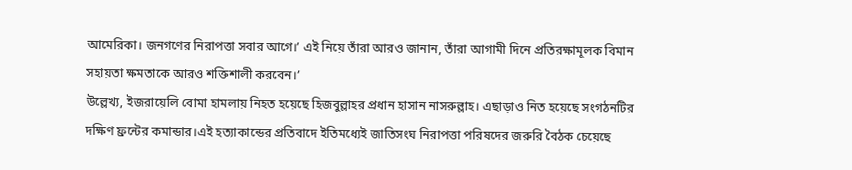আমেরিকা। জনগণের নিরাপত্তা সবার আগে।’ এই নিয়ে তাঁরা আরও জানান, তাঁরা আগামী দিনে প্রতিরক্ষামূলক বিমান সহায়তা ক্ষমতাকে আরও শক্তিশালী করবেন।’
উল্লেখ্য, ইজরায়েলি বোমা হামলায় নিহত হয়েছে হিজবুল্লাহর প্রধান হাসান নাসরুল্লাহ। এছাড়াও নিত হয়েছে সংগঠনটির দক্ষিণ ফ্রন্টের কমান্ডার।এই হত্যাকান্ডের প্রতিবাদে ইতিমধ্যেই জাতিসংঘ নিরাপত্তা পরিষদের জরুরি বৈঠক চেয়েছে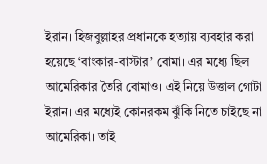ইরান। হিজবুল্লাহর প্রধানকে হত্যায় ব্যবহার করা হয়েছে ‘বাংকার-বাস্টার’ বোমা। এর মধ্যে ছিল আমেরিকার তৈরি বোমাও। এই নিয়ে উত্তাল গোটা ইরান। এর মধ্যেই কোনরকম ঝুঁকি নিতে চাইছে না আমেরিকা। তাই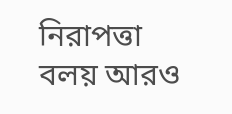নিরাপত্তা বলয় আরও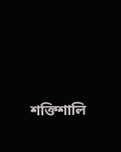শক্তিশালি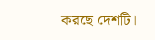করছে দেশটি।